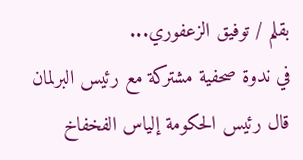بقلم / توفيق الزعفوري...
في ندوة صحفية مشتركة مع رئيس البرلمان قال رئيس الحكومة إلياس الفخفاخ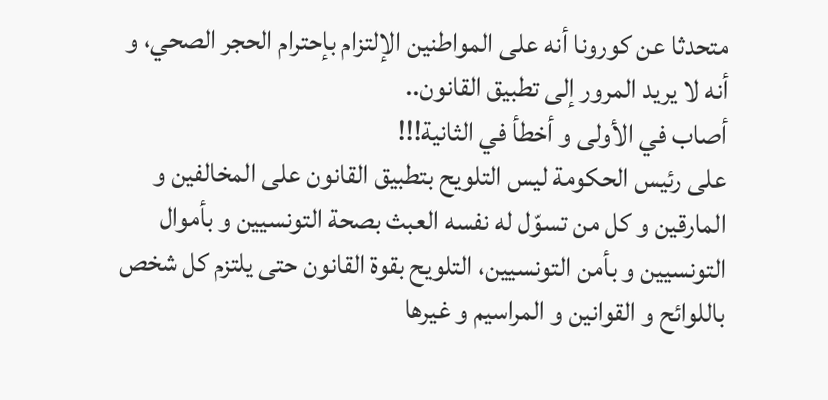متحدثا عن كورونا أنه على المواطنين الإلتزام بإحترام الحجر الصحي، و أنه لا يريد المرور إلى تطبيق القانون..
أصاب في الأولى و أخطأ في الثانية!!!
على رئيس الحكومة ليس التلويح بتطبيق القانون على المخالفين و المارقين و كل من تسوّل له نفسه العبث بصحة التونسيين و بأموال التونسيين و بأمن التونسيين، التلويح بقوة القانون حتى يلتزم كل شخص باللوائح و القوانين و المراسيم و غيرها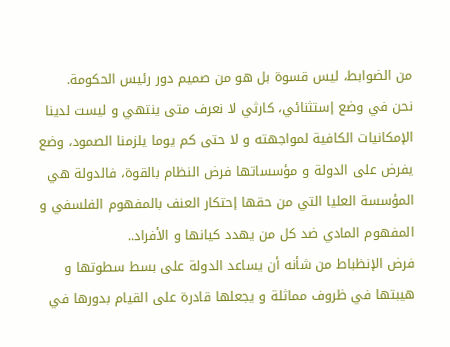من الضوابط، ليس قسوة بل هو من صميم دور رئيس الحكومة.
نحن في وضع إستثنائي، كارثي لا نعرف متى ينتهي و ليست لدينا الإمكانيات الكافية لمواجهته و لا حتى كم يوما يلزمنا الصمود، وضع يفرض على الدولة و مؤسساتها فرض النظام بالقوة، فالدولة هي المؤسسة العليا التي من حقها إحتكار العنف بالمفهوم الفلسفي و المفهوم المادي ضد كل من يهدد كيانها و الأفراد..
فرض الإنظباط من شأنه أن يساعد الدولة على بسط سطوتها و هيبتها في ظروف مماثلة و يجعلها قادرة على القيام بدورها في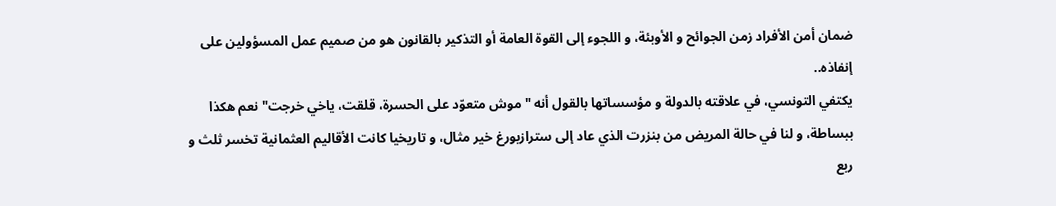ضمان أمن الأفراد زمن الجوائح و الأوبئة، و اللجوء إلى القوة العامة أو التذكير بالقانون هو من صميم عمل المسؤولين على إنفاذه..
يكتفي التونسي، في علاقته بالدولة و مؤسساتها بالقول أنه " موش متعوّد على الحسرة، قلقت، ياخي خرجت" نعم هكذا ببساطة، و لنا في حالة المريض من بنزرت الذي عاد إلى سترازبورغ خير مثال، و تاريخيا كانت الأقاليم العثمانية تخسر ثلث و ربع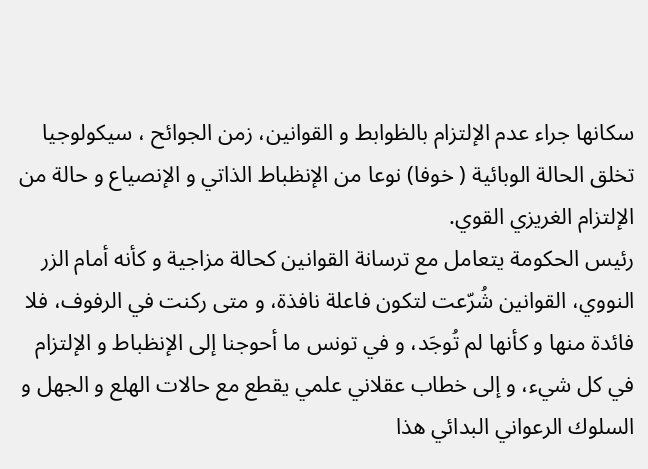سكانها جراء عدم الإلتزام بالظوابط و القوانين، زمن الجوائح ، سيكولوجيا تخلق الحالة الوبائية ( خوفا) نوعا من الإنظباط الذاتي و الإنصياع و حالة من الإلتزام الغريزي القوي.
رئيس الحكومة يتعامل مع ترسانة القوانين كحالة مزاجية و كأنه أمام الزر النووي، القوانين شُرّعت لتكون فاعلة نافذة، و متى ركنت في الرفوف، فلا فائدة منها و كأنها لم تُوجَد، و في تونس ما أحوجنا إلى الإنظباط و الإلتزام في كل شيء، و إلى خطاب عقلاني علمي يقطع مع حالات الهلع و الجهل و السلوك الرعواني البدائي هذا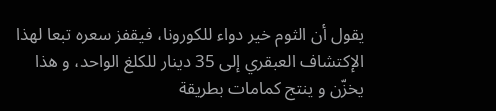يقول أن الثوم خير دواء للكورونا، فيقفز سعره تبعا لهذا الإكتشاف العبقري إلى 35 دينار للكلغ الواحد، و هذا يخزّن و ينتج كمامات بطريقة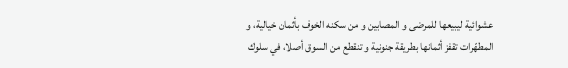عشوائية ليبيعها للمرضى و المصابين و من سكنه الخوف بأثمان خيالية، و المطهّرات تقفز أثمانها بطريقة جنونية و تنقطع من السوق أصلا، في سلوك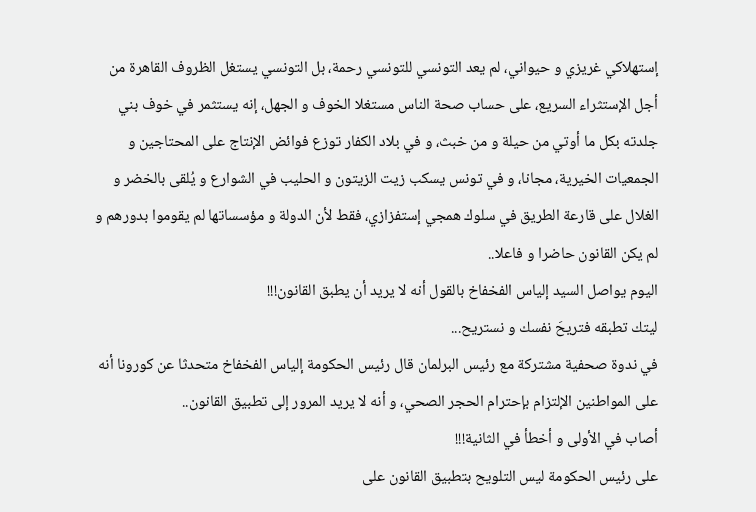إستهلاكي غريزي و حيواني، لم يعد التونسي للتونسي رحمة، بل التونسي يستغل الظروف القاهرة من أجل الإستثراء السريع، على حساب صحة الناس مستغلا الخوف و الجهل، إنه يستثمر في خوف بني جلدته بكل ما أوتي من حيلة و من خبث، و في بلاد الكفار توزع فوائض الإنتاج على المحتاجين و الجمعيات الخيرية، مجانا، و في تونس يسكب زيت الزيتون و الحليب في الشوارع و يُلقى بالخضر و الغلال على قارعة الطريق في سلوك همجي إستفزازي، فقط لأن الدولة و مؤسساتها لم يقوموا بدورهم و لم يكن القانون حاضرا و فاعلا..
اليوم يواصل السيد إلياس الفخفاخ بالقول أنه لا يريد أن يطبق القانون!!!
ليتك تطبقه فتريحَ نفسك و نستريح...
في ندوة صحفية مشتركة مع رئيس البرلمان قال رئيس الحكومة إلياس الفخفاخ متحدثا عن كورونا أنه على المواطنين الإلتزام بإحترام الحجر الصحي، و أنه لا يريد المرور إلى تطبيق القانون..
أصاب في الأولى و أخطأ في الثانية!!!
على رئيس الحكومة ليس التلويح بتطبيق القانون على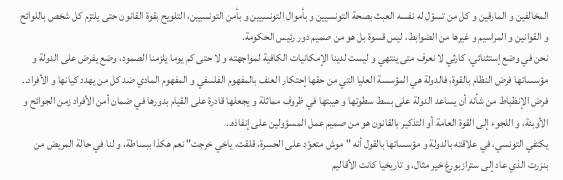المخالفين و المارقين و كل من تسوّل له نفسه العبث بصحة التونسيين و بأموال التونسيين و بأمن التونسيين، التلويح بقوة القانون حتى يلتزم كل شخص باللوائح و القوانين و المراسيم و غيرها من الضوابط، ليس قسوة بل هو من صميم دور رئيس الحكومة.
نحن في وضع إستثنائي، كارثي لا نعرف متى ينتهي و ليست لدينا الإمكانيات الكافية لمواجهته و لا حتى كم يوما يلزمنا الصمود، وضع يفرض على الدولة و مؤسساتها فرض النظام بالقوة، فالدولة هي المؤسسة العليا التي من حقها إحتكار العنف بالمفهوم الفلسفي و المفهوم المادي ضد كل من يهدد كيانها و الأفراد..
فرض الإنظباط من شأنه أن يساعد الدولة على بسط سطوتها و هيبتها في ظروف مماثلة و يجعلها قادرة على القيام بدورها في ضمان أمن الأفراد زمن الجوائح و الأوبئة، و اللجوء إلى القوة العامة أو التذكير بالقانون هو من صميم عمل المسؤولين على إنفاذه..
يكتفي التونسي، في علاقته بالدولة و مؤسساتها بالقول أنه " موش متعوّد على الحسرة، قلقت، ياخي خرجت" نعم هكذا ببساطة، و لنا في حالة المريض من بنزرت الذي عاد إلى سترازبورغ خير مثال، و تاريخيا كانت الأقاليم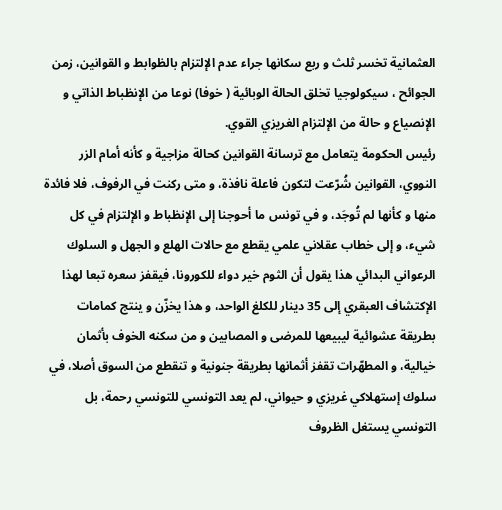العثمانية تخسر ثلث و ربع سكانها جراء عدم الإلتزام بالظوابط و القوانين، زمن الجوائح ، سيكولوجيا تخلق الحالة الوبائية ( خوفا) نوعا من الإنظباط الذاتي و الإنصياع و حالة من الإلتزام الغريزي القوي.
رئيس الحكومة يتعامل مع ترسانة القوانين كحالة مزاجية و كأنه أمام الزر النووي، القوانين شُرّعت لتكون فاعلة نافذة، و متى ركنت في الرفوف، فلا فائدة منها و كأنها لم تُوجَد، و في تونس ما أحوجنا إلى الإنظباط و الإلتزام في كل شيء، و إلى خطاب عقلاني علمي يقطع مع حالات الهلع و الجهل و السلوك الرعواني البدائي هذا يقول أن الثوم خير دواء للكورونا، فيقفز سعره تبعا لهذا الإكتشاف العبقري إلى 35 دينار للكلغ الواحد، و هذا يخزّن و ينتج كمامات بطريقة عشوائية ليبيعها للمرضى و المصابين و من سكنه الخوف بأثمان خيالية، و المطهّرات تقفز أثمانها بطريقة جنونية و تنقطع من السوق أصلا، في سلوك إستهلاكي غريزي و حيواني، لم يعد التونسي للتونسي رحمة، بل التونسي يستغل الظروف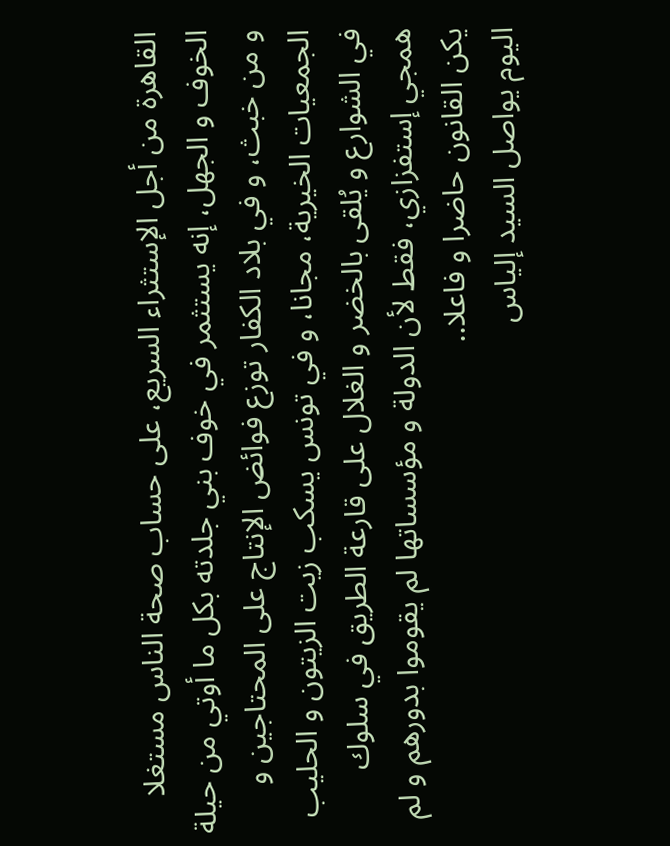القاهرة من أجل الإستثراء السريع، على حساب صحة الناس مستغلا الخوف و الجهل، إنه يستثمر في خوف بني جلدته بكل ما أوتي من حيلة و من خبث، و في بلاد الكفار توزع فوائض الإنتاج على المحتاجين و الجمعيات الخيرية، مجانا، و في تونس يسكب زيت الزيتون و الحليب في الشوارع و يُلقى بالخضر و الغلال على قارعة الطريق في سلوك همجي إستفزازي، فقط لأن الدولة و مؤسساتها لم يقوموا بدورهم و لم يكن القانون حاضرا و فاعلا..
اليوم يواصل السيد إلياس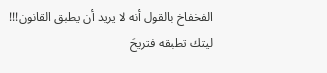الفخفاخ بالقول أنه لا يريد أن يطبق القانون!!!
ليتك تطبقه فتريحَ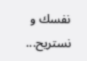نفسك و نستريح...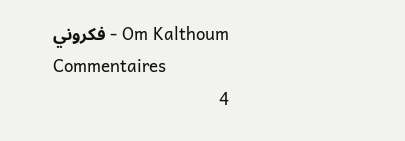Om Kalthoum - فكروني
Commentaires
4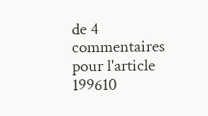de 4 commentaires pour l'article 199610